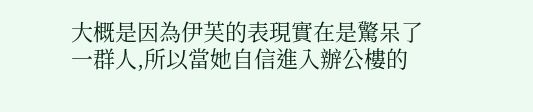大概是因為伊芙的表現實在是驚呆了一群人,所以當她自信進入辦公樓的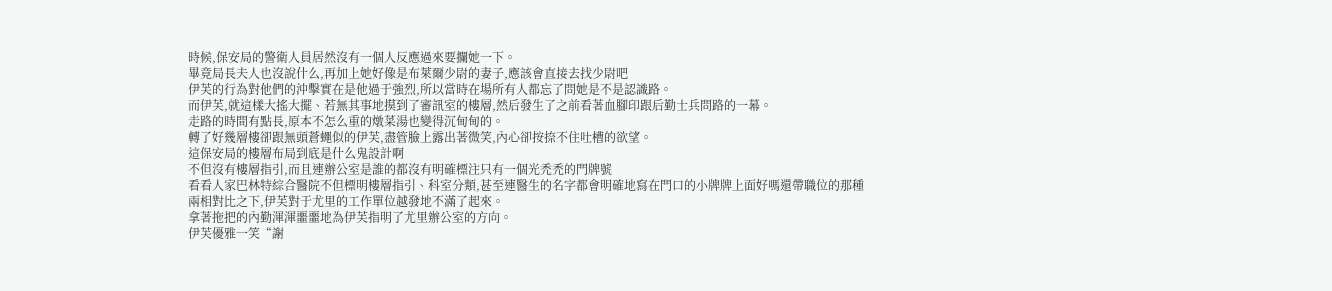時候,保安局的警衛人員居然沒有一個人反應過來要攔她一下。
畢竟局長夫人也沒說什么,再加上她好像是布萊爾少尉的妻子,應該會直接去找少尉吧
伊芙的行為對他們的沖擊實在是他過于強烈,所以當時在場所有人都忘了問她是不是認識路。
而伊芙,就這樣大搖大擺、若無其事地摸到了審訊室的樓層,然后發生了之前看著血腳印跟后勤士兵問路的一幕。
走路的時間有點長,原本不怎么重的燉菜湯也變得沉甸甸的。
轉了好幾層樓卻跟無頭蒼蠅似的伊芙,盡管臉上露出著微笑,內心卻按捺不住吐槽的欲望。
這保安局的樓層布局到底是什么鬼設計啊
不但沒有樓層指引,而且連辦公室是誰的都沒有明確標注只有一個光禿禿的門牌號
看看人家巴林特綜合醫院不但標明樓層指引、科室分類,甚至連醫生的名字都會明確地寫在門口的小牌牌上面好嗎還帶職位的那種
兩相對比之下,伊芙對于尤里的工作單位越發地不滿了起來。
拿著拖把的內勤渾渾噩噩地為伊芙指明了尤里辦公室的方向。
伊芙優雅一笑“謝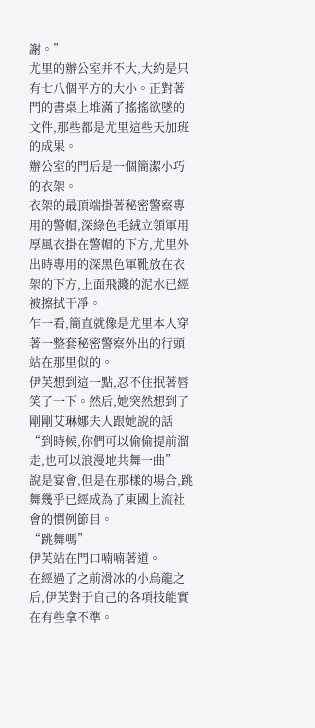謝。”
尤里的辦公室并不大,大約是只有七八個平方的大小。正對著門的書桌上堆滿了搖搖欲墜的文件,那些都是尤里這些天加班的成果。
辦公室的門后是一個簡潔小巧的衣架。
衣架的最頂端掛著秘密警察專用的警帽,深綠色毛絨立領軍用厚風衣掛在警帽的下方,尤里外出時專用的深黑色軍靴放在衣架的下方,上面飛濺的泥水已經被擦拭干凈。
乍一看,簡直就像是尤里本人穿著一整套秘密警察外出的行頭站在那里似的。
伊芙想到這一點,忍不住抿著唇笑了一下。然后,她突然想到了剛剛艾琳娜夫人跟她說的話
“到時候,你們可以偷偷提前溜走,也可以浪漫地共舞一曲”
說是宴會,但是在那樣的場合,跳舞幾乎已經成為了東國上流社會的慣例節目。
“跳舞嗎”
伊芙站在門口喃喃著道。
在經過了之前滑冰的小烏龍之后,伊芙對于自己的各項技能實在有些拿不準。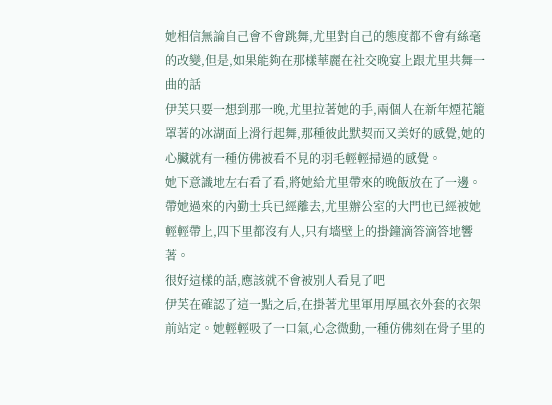她相信無論自己會不會跳舞,尤里對自己的態度都不會有絲毫的改變,但是,如果能夠在那樣華麗在社交晚宴上跟尤里共舞一曲的話
伊芙只要一想到那一晚,尤里拉著她的手,兩個人在新年煙花籠罩著的冰湖面上滑行起舞,那種彼此默契而又美好的感覺,她的心臟就有一種仿佛被看不見的羽毛輕輕掃過的感覺。
她下意識地左右看了看,將她給尤里帶來的晚飯放在了一邊。
帶她過來的內勤士兵已經離去,尤里辦公室的大門也已經被她輕輕帶上,四下里都沒有人,只有墻壁上的掛鐘滴答滴答地響著。
很好這樣的話,應該就不會被別人看見了吧
伊芙在確認了這一點之后,在掛著尤里軍用厚風衣外套的衣架前站定。她輕輕吸了一口氣,心念微動,一種仿佛刻在骨子里的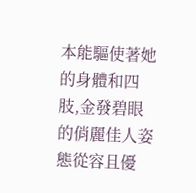本能驅使著她的身體和四肢,金發碧眼的俏麗佳人姿態從容且優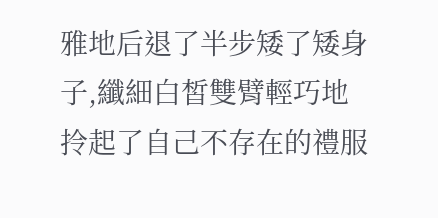雅地后退了半步矮了矮身子,纖細白皙雙臂輕巧地拎起了自己不存在的禮服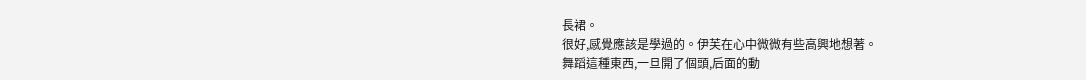長裙。
很好,感覺應該是學過的。伊芙在心中微微有些高興地想著。
舞蹈這種東西,一旦開了個頭,后面的動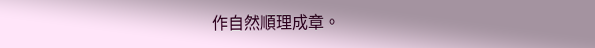作自然順理成章。